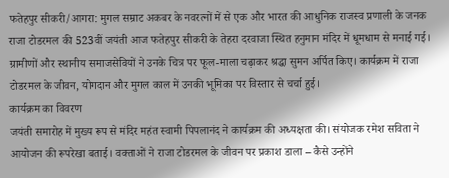फतेहपुर सीकरी/आगरा: मुगल सम्राट अकबर के नवरत्नों में से एक और भारत की आधुनिक राजस्व प्रणाली के जनक राजा टोडरमल की 523वीं जयंती आज फतेहपुर सीकरी के तेहरा दरवाजा स्थित हनुमान मंदिर में धूमधाम से मनाई गई। ग्रामीणों और स्थानीय समाजसेवियों ने उनके चित्र पर फूल-माला चढ़ाकर श्रद्धा सुमन अर्पित किए। कार्यक्रम में राजा टोडरमल के जीवन, योगदान और मुगल काल में उनकी भूमिका पर विस्तार से चर्चा हुई।
कार्यक्रम का विवरण
जयंती समारोह में मुख्य रूप से मंदिर महंत स्वामी पिपलानंद ने कार्यक्रम की अध्यक्षता की। संयोजक रमेश सविता ने आयोजन की रूपरेखा बताई। वक्ताओं ने राजा टोडरमल के जीवन पर प्रकाश डाला – कैसे उन्होंने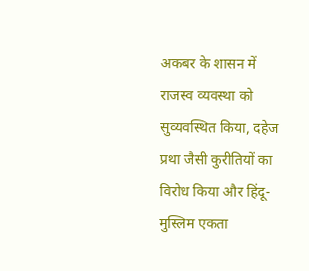अकबर के शासन में राजस्व व्यवस्था को सुव्यवस्थित किया, दहेज प्रथा जैसी कुरीतियों का विरोध किया और हिंदू-मुस्लिम एकता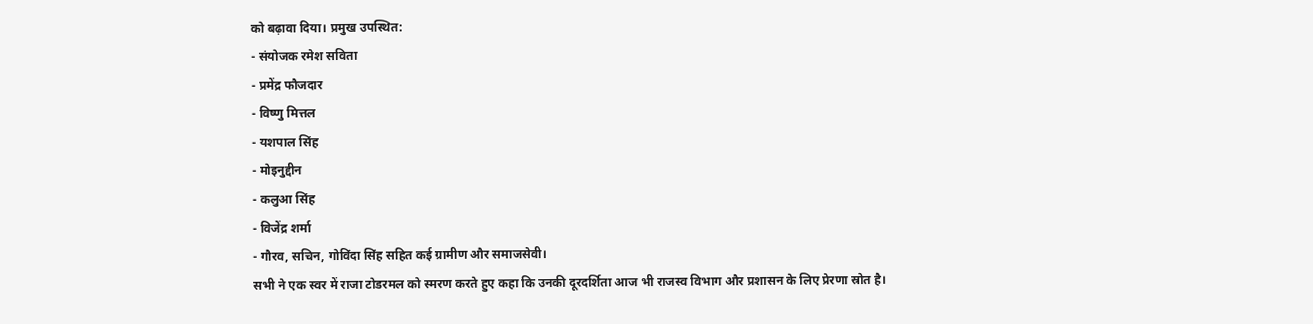को बढ़ावा दिया। प्रमुख उपस्थित:
- संयोजक रमेश सविता
- प्रमेंद्र फौजदार
- विष्णु मित्तल
- यशपाल सिंह
- मोइनुद्दीन
- कलुआ सिंह
- विजेंद्र शर्मा
- गौरव, सचिन, गोविंदा सिंह सहित कई ग्रामीण और समाजसेवी।
सभी ने एक स्वर में राजा टोडरमल को स्मरण करते हुए कहा कि उनकी दूरदर्शिता आज भी राजस्व विभाग और प्रशासन के लिए प्रेरणा स्रोत है।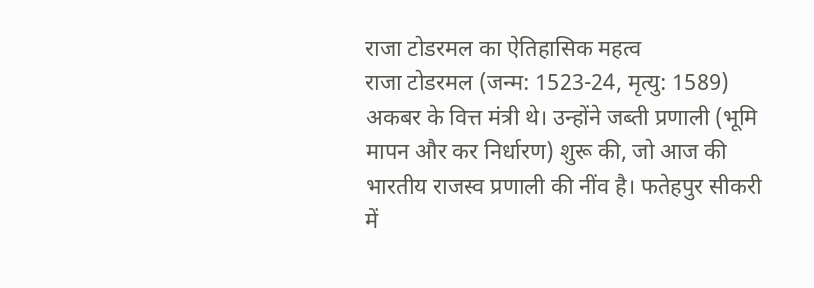राजा टोडरमल का ऐतिहासिक महत्व
राजा टोडरमल (जन्म: 1523-24, मृत्यु: 1589) अकबर के वित्त मंत्री थे। उन्होंने जब्ती प्रणाली (भूमि मापन और कर निर्धारण) शुरू की, जो आज की भारतीय राजस्व प्रणाली की नींव है। फतेहपुर सीकरी में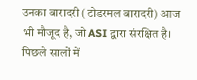उनका बारादरी (टोडरमल बारादरी) आज भी मौजूद है, जो ASI द्वारा संरक्षित है। पिछले सालों में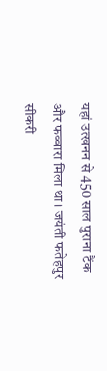यहां उत्खनन से 450 साल पुराना टैंक और फव्वारा मिला था। जयंती फतेहपुर सीकरी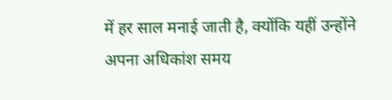में हर साल मनाई जाती है, क्योंकि यहीं उन्होंने अपना अधिकांश समय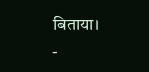बिताया।
-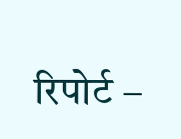रिपोर्ट –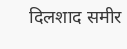दिलशाद समीर